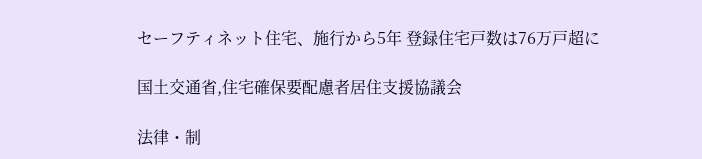セーフティネット住宅、施行から5年 登録住宅戸数は76万戸超に

国土交通省,住宅確保要配慮者居住支援協議会

法律・制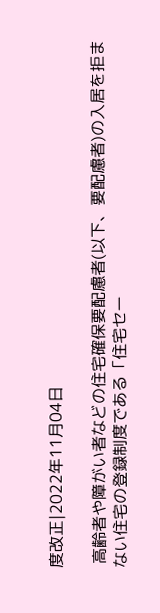度改正|2022年11月04日

 高齢者や障がい者などの住宅確保要配慮者(以下、要配慮者)の入居を拒まない住宅の登録制度である「住宅セー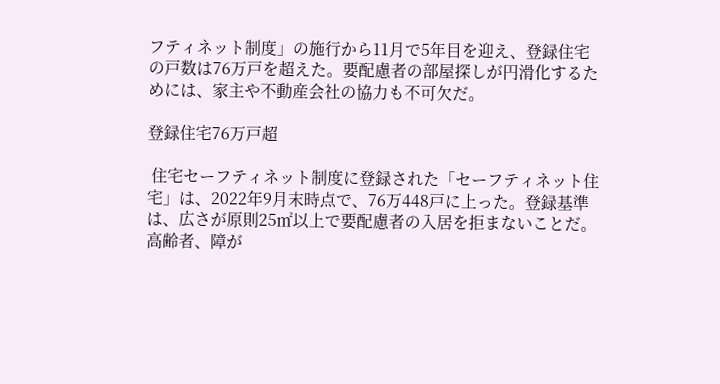フティネット制度」の施行から11月で5年目を迎え、登録住宅の戸数は76万戸を超えた。要配慮者の部屋探しが円滑化するためには、家主や不動産会社の協力も不可欠だ。

登録住宅76万戸超

 住宅セーフティネット制度に登録された「セーフティネット住宅」は、2022年9月末時点で、76万448戸に上った。登録基準は、広さが原則25㎡以上で要配慮者の入居を拒まないことだ。高齢者、障が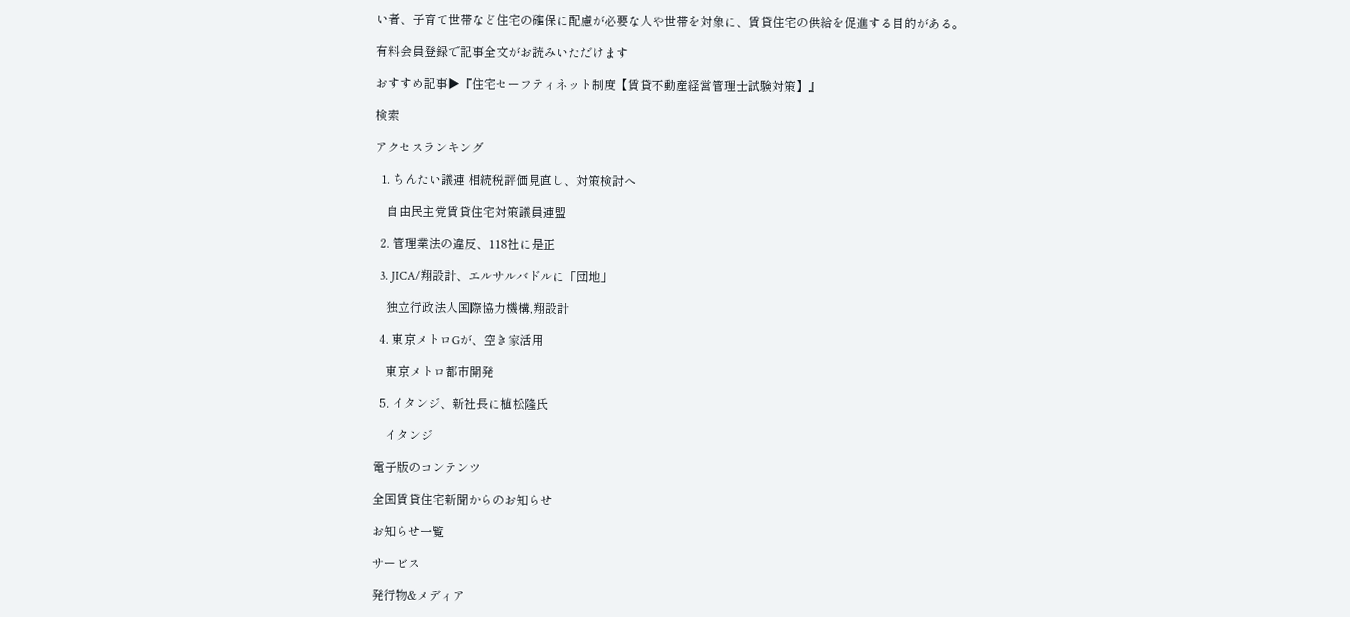い者、子育て世帯など住宅の確保に配慮が必要な人や世帯を対象に、賃貸住宅の供給を促進する目的がある。

有料会員登録で記事全文がお読みいただけます

おすすめ記事▶『住宅セーフティネット制度【賃貸不動産経営管理士試験対策】』

検索

アクセスランキング

  1. ちんたい議連 相続税評価見直し、対策検討へ

    自由民主党賃貸住宅対策議員連盟

  2. 管理業法の違反、118社に是正

  3. JICA/翔設計、エルサルバドルに「団地」

    独立行政法人国際協力機構,翔設計

  4. 東京メトロGが、空き家活用

    東京メトロ都市開発

  5. イタンジ、新社長に植松隆氏

    イタンジ

電子版のコンテンツ

全国賃貸住宅新聞からのお知らせ

お知らせ一覧

サービス

発行物&メディア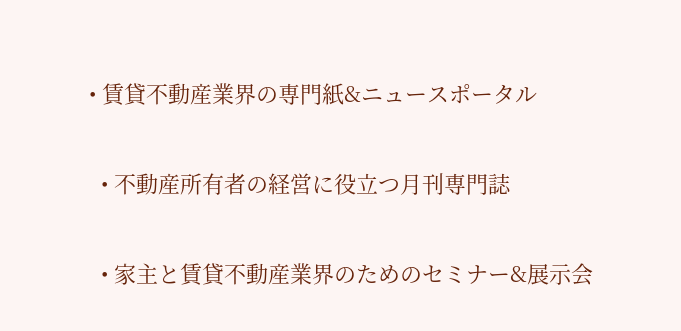• 賃貸不動産業界の専門紙&ニュースポータル

  • 不動産所有者の経営に役立つ月刊専門誌

  • 家主と賃貸不動産業界のためのセミナー&展示会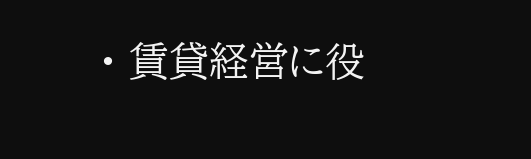• 賃貸経営に役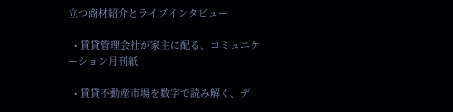立つ商材紹介とライブインタビュー

  • 賃貸管理会社が家主に配る、コミュニケーション月刊紙

  • 賃貸不動産市場を数字で読み解く、デ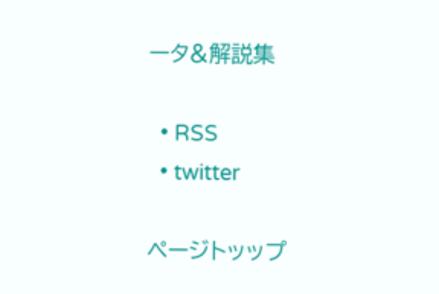ータ&解説集

  • RSS
  • twitter

ページトッップ